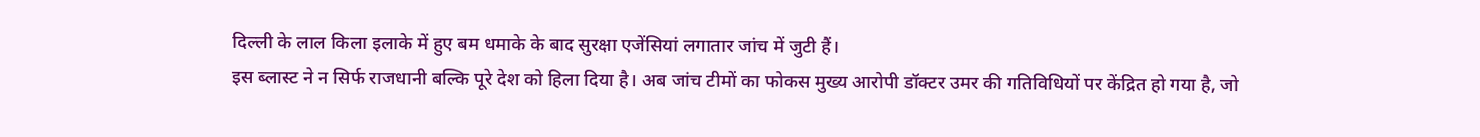दिल्ली के लाल किला इलाके में हुए बम धमाके के बाद सुरक्षा एजेंसियां लगातार जांच में जुटी हैं।
इस ब्लास्ट ने न सिर्फ राजधानी बल्कि पूरे देश को हिला दिया है। अब जांच टीमों का फोकस मुख्य आरोपी डॉक्टर उमर की गतिविधियों पर केंद्रित हो गया है, जो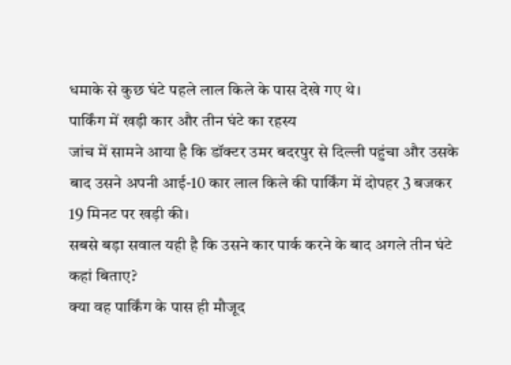धमाके से कुछ घंटे पहले लाल किले के पास देखे गए थे।
पार्किंग में खड़ी कार और तीन घंटे का रहस्य
जांच में सामने आया है कि डॉक्टर उमर बदरपुर से दिल्ली पहुंचा और उसके बाद उसने अपनी आई-10 कार लाल किले की पार्किंग में दोपहर 3 बजकर 19 मिनट पर खड़ी की।
सबसे बड़ा सवाल यही है कि उसने कार पार्क करने के बाद अगले तीन घंटे कहां बिताए?
क्या वह पार्किंग के पास ही मौजूद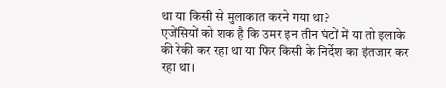था या किसी से मुलाकात करने गया था?
एजेंसियों को शक है कि उमर इन तीन घंटों में या तो इलाके की रेकी कर रहा था या फिर किसी के निर्देश का इंतजार कर रहा था।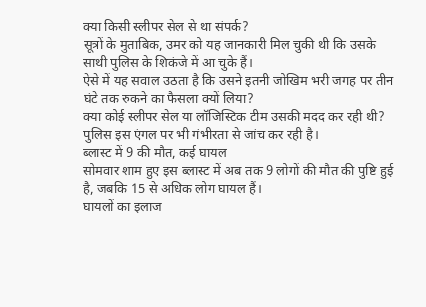क्या किसी स्लीपर सेल से था संपर्क?
सूत्रों के मुताबिक, उमर को यह जानकारी मिल चुकी थी कि उसके साथी पुलिस के शिकंजे में आ चुके हैं।
ऐसे में यह सवाल उठता है कि उसने इतनी जोखिम भरी जगह पर तीन घंटे तक रुकने का फैसला क्यों लिया?
क्या कोई स्लीपर सेल या लॉजिस्टिक टीम उसकी मदद कर रही थी?
पुलिस इस एंगल पर भी गंभीरता से जांच कर रही है।
ब्लास्ट में 9 की मौत, कई घायल
सोमवार शाम हुए इस ब्लास्ट में अब तक 9 लोगों की मौत की पुष्टि हुई है, जबकि 15 से अधिक लोग घायल हैं।
घायलों का इलाज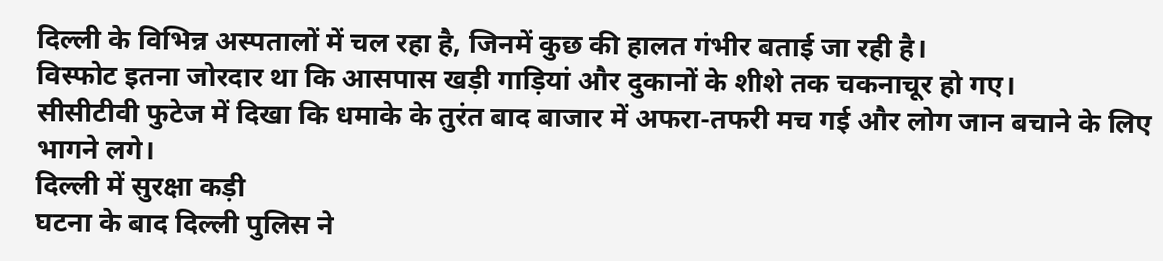दिल्ली के विभिन्न अस्पतालों में चल रहा है, जिनमें कुछ की हालत गंभीर बताई जा रही है।
विस्फोट इतना जोरदार था कि आसपास खड़ी गाड़ियां और दुकानों के शीशे तक चकनाचूर हो गए।
सीसीटीवी फुटेज में दिखा कि धमाके के तुरंत बाद बाजार में अफरा-तफरी मच गई और लोग जान बचाने के लिए भागने लगे।
दिल्ली में सुरक्षा कड़ी
घटना के बाद दिल्ली पुलिस ने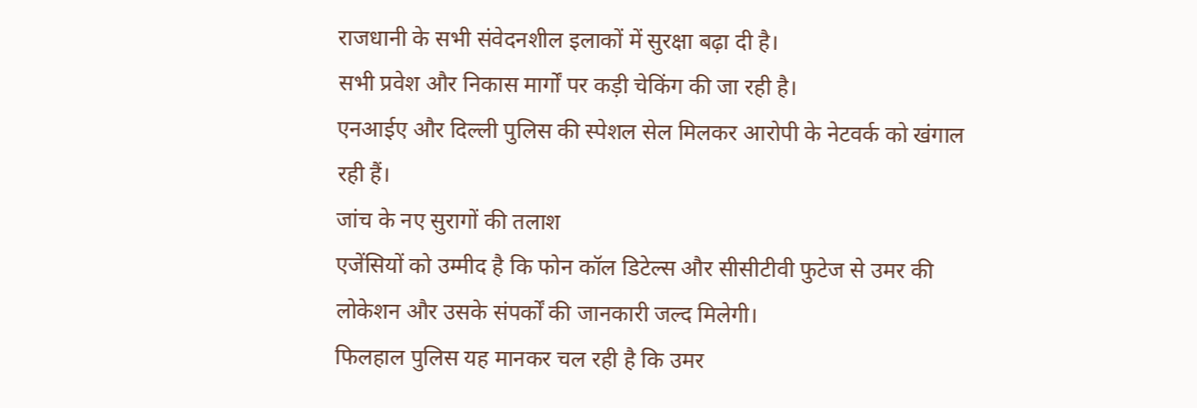राजधानी के सभी संवेदनशील इलाकों में सुरक्षा बढ़ा दी है।
सभी प्रवेश और निकास मार्गों पर कड़ी चेकिंग की जा रही है।
एनआईए और दिल्ली पुलिस की स्पेशल सेल मिलकर आरोपी के नेटवर्क को खंगाल रही हैं।
जांच के नए सुरागों की तलाश
एजेंसियों को उम्मीद है कि फोन कॉल डिटेल्स और सीसीटीवी फुटेज से उमर की लोकेशन और उसके संपर्कों की जानकारी जल्द मिलेगी।
फिलहाल पुलिस यह मानकर चल रही है कि उमर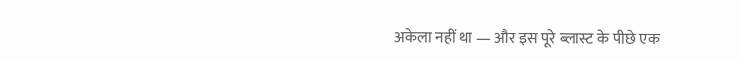अकेला नहीं था — और इस पूरे ब्लास्ट के पीछे एक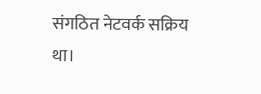संगठित नेटवर्क सक्रिय था।